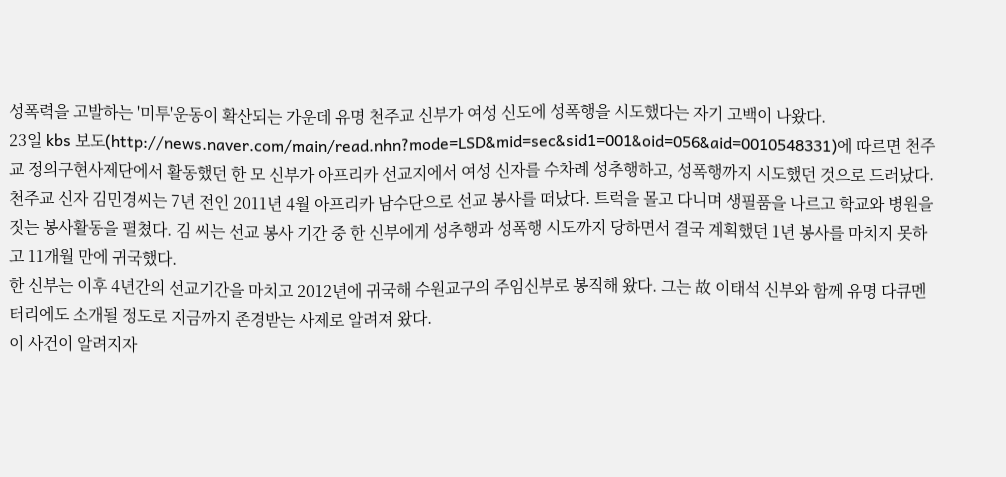성폭력을 고발하는 '미투'운동이 확산되는 가운데 유명 천주교 신부가 여성 신도에 성폭행을 시도했다는 자기 고백이 나왔다.
23일 kbs 보도(http://news.naver.com/main/read.nhn?mode=LSD&mid=sec&sid1=001&oid=056&aid=0010548331)에 따르면 천주교 정의구현사제단에서 활동했던 한 모 신부가 아프리카 선교지에서 여성 신자를 수차례 성추행하고, 성폭행까지 시도했던 것으로 드러났다.
천주교 신자 김민경씨는 7년 전인 2011년 4월 아프리카 남수단으로 선교 봉사를 떠났다. 트럭을 몰고 다니며 생필품을 나르고 학교와 병원을 짓는 봉사활동을 펼쳤다. 김 씨는 선교 봉사 기간 중 한 신부에게 성추행과 성폭행 시도까지 당하면서 결국 계획했던 1년 봉사를 마치지 못하고 11개월 만에 귀국했다.
한 신부는 이후 4년간의 선교기간을 마치고 2012년에 귀국해 수원교구의 주임신부로 봉직해 왔다. 그는 故 이태석 신부와 함께 유명 다큐멘터리에도 소개될 정도로 지금까지 존경받는 사제로 알려져 왔다.
이 사건이 알려지자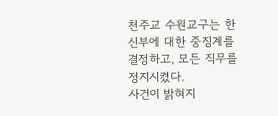천주교 수원교구는 한 신부에 대한 중징계를 결정하고, 모든 직무를 정지시켰다.
사건이 밝혀지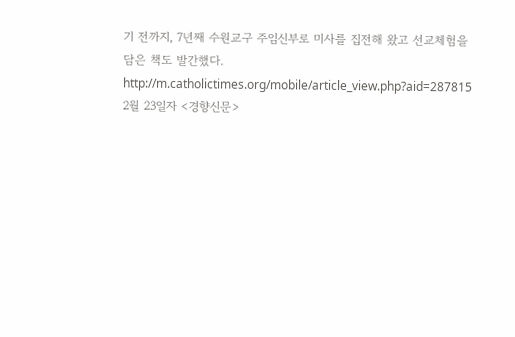기 전까지, 7년째 수원교구 주임신부로 미사를 집전해 왔고 선교체험을 담은 책도 발간했다.
http://m.catholictimes.org/mobile/article_view.php?aid=287815
2월 23일자 <경향신문>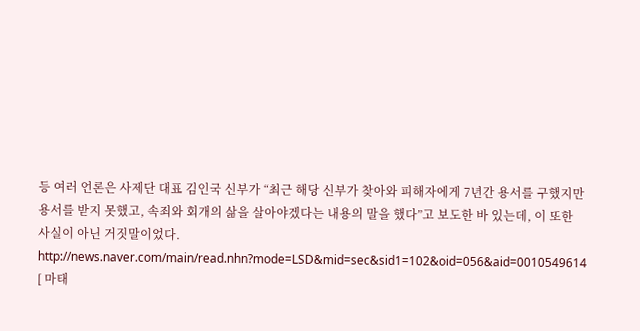등 여러 언론은 사제단 대표 김인국 신부가 “최근 해당 신부가 찾아와 피해자에게 7년간 용서를 구했지만 용서를 받지 못했고, 속죄와 회개의 삶을 살아야겠다는 내용의 말을 했다”고 보도한 바 있는데, 이 또한 사실이 아닌 거짓말이었다.
http://news.naver.com/main/read.nhn?mode=LSD&mid=sec&sid1=102&oid=056&aid=0010549614
[ 마태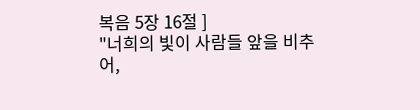복음 5장 16절 ]
"너희의 빛이 사람들 앞을 비추어,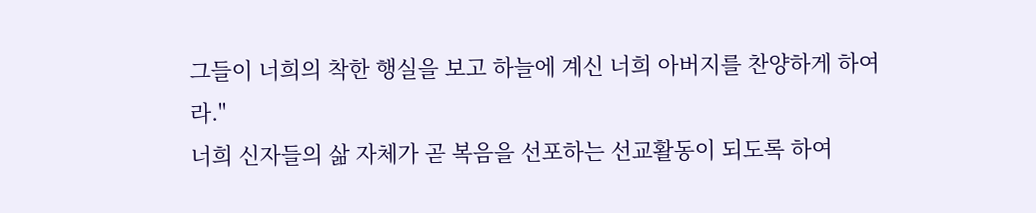그들이 너희의 착한 행실을 보고 하늘에 계신 너희 아버지를 찬양하게 하여라."
너희 신자들의 삶 자체가 곧 복음을 선포하는 선교활동이 되도록 하여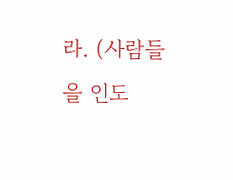라. (사람들을 인도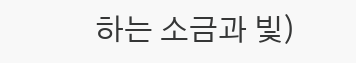하는 소금과 빛)